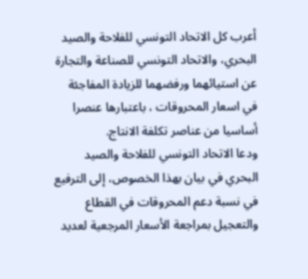أعرب كل الاتحاد التونسي للفلاحة والصيد البحري، والاتحاد التونسي للصناعة والتجارة عن استيائهما ورفضهما للزيادة المفاجئة في اسعار المحروقات ، باعتبارها عنصرا أساسيا من عناصر تكلفة الانتاج.
ودعا الاتحاد التونسي للفلاحة والصيد البحري في بيان بهذا الخصوص، إلى الترفيع في نسبة دعم المحروقات في القطاع والتعجيل بمراجعة الأسعار المرجعية لعديد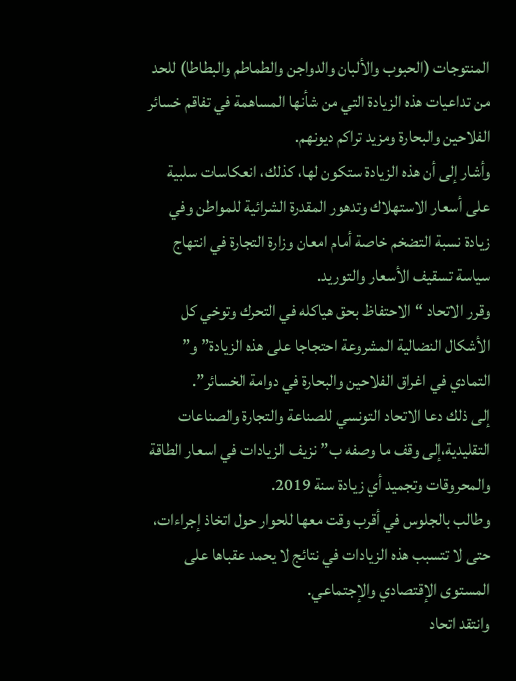المنتوجات (الحبوب والألبان والدواجن والطماطم والبطاطا) للحد من تداعيات هذه الزيادة التي من شأنها المساهمة في تفاقم خسائر الفلاحين والبحارة ومزيد تراكم ديونهم.
وأشار إلى أن هذه الزيادة ستكون لها، كذلك، انعكاسات سلبية على أسعار الاستهلاك وتدهور المقدرة الشرائية للمواطن وفي زيادة نسبة التضخم خاصة أمام امعان وزارة التجارة في انتهاج سياسة تسقيف الأسعار والتوريد.
وقرر الاتحاد “الاحتفاظ بحق هياكله في التحرك وتوخي كل الأشكال النضالية المشروعة احتجاجا على هذه الزيادة” و” التمادي في اغراق الفلاحين والبحارة في دوامة الخسائر”.
إلى ذلك دعا الاتحاد التونسي للصناعة والتجارة والصناعات التقليدية،إلى وقف ما وصفه ب” نزيف الزيادات في اسعار الطاقة والمحروقات وتجميد أي زيادة سنة 2019.
وطالب بالجلوس في أقرب وقت معها للحوار حول اتخاذ إجراءات، حتى لا تتسبب هذه الزيادات في نتائج لا يحمد عقباها على المستوى الإقتصادي والإجتماعي.
وانتقد اتحاد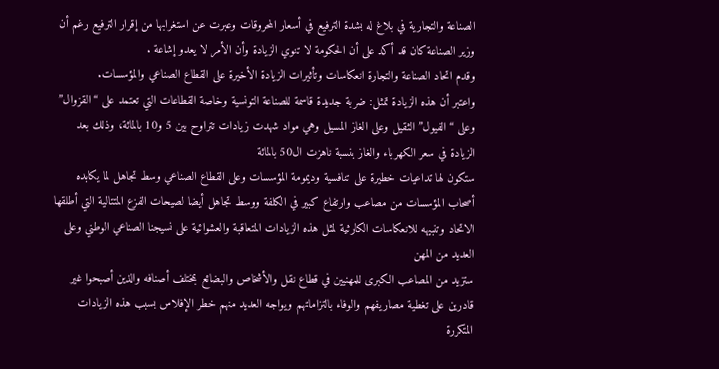الصناعة والتجارية في بلاغ له بشدة الترفيع في أسعار المحروقات وعبرت عن استغرابها من إقرار الترفيع رغم أن وزير الصناعة كان قد أكد على أن الحكومة لا تنوي الزيادة وأن الأمر لا يعدو إشاعة .
وقدم اتحاد الصناعة والتجارة انعكاسات وتأثيرات الزيادة الأخيرة على القطاع الصناعي والمؤسسات.
واعتبر أن هذه الزيادة تمثل: ضربة جديدة قاسمة للصناعة التونسية وخاصة القطاعات التي تعتمد على “القزوال” وعلى “الفيول” الثقيل وعلى الغاز المسيل وهي مواد شهدت زيادات تتراوح بين 5 و10 بالمائة، وذلك بعد الزيادة في سعر الكهرباء والغاز بنسبة ناهزت ال50 بالمائة
ستكون لها تداعيات خطيرة على تنافسية وديمومة المؤسسات وعلى القطاع الصناعي وسط تجاهل لما يكابده أصحاب المؤسسات من مصاعب وارتفاع كبير في الكلفة ووسط تجاهل أيضا لصيحات الفزع المتتالية التي أطلقها الاتحاد وتنبيهه للانعكاسات الكارثية لمثل هذه الزيادات المتعاقبة والعشوائية على نسيجنا الصناعي الوطني وعلى العديد من المهن
ستزيد من المصاعب الكبرى للمهنيين في قطاع نقل والأشخاص والبضائع بمختلف أصنافه والذين أصبحوا غير قادرين على تغطية مصاريفهم والوفاء بالتزاماتهم ويواجه العديد منهم خطر الإفلاس بسبب هذه الزيادات المتكررة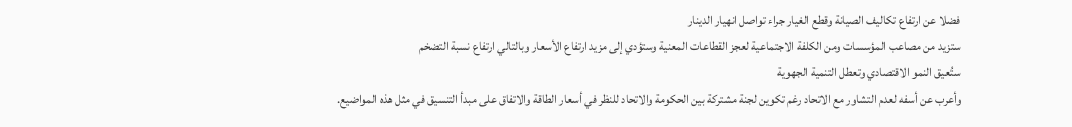فضلا عن ارتفاع تكاليف الصيانة وقطع الغيار جراء تواصل انهيار الدينار
ستزيد من مصاعب المؤسسات ومن الكلفة الاجتماعية لعجز القطاعات المعنية وستؤدي إلى مزيد ارتفاع الأسعار وبالتالي ارتفاع نسبة التضخم
ستُعيق النمو الاقتصادي وتعطل التنمية الجهوية
وأعرب عن أسفه لعدم التشاور مع الاتحاد رغم تكوين لجنة مشتركة بين الحكومة والاتحاد للنظر في أسعار الطاقة والاتفاق على مبدأ التنسيق في مثل هذه المواضيع.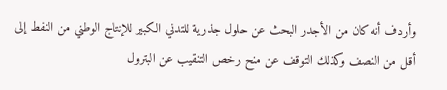وأردف أنه كان من الأجدر البحث عن حلول جذرية للتدني الكبير للإنتاج الوطني من النفط إلى أقل من النصف وكذلك التوقف عن منح رخص التنقيب عن البترول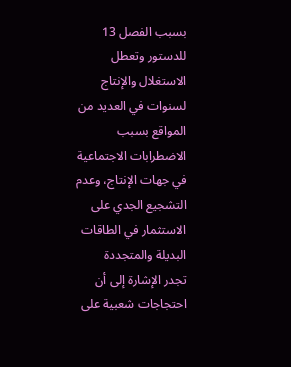بسبب الفصل 13 للدستور وتعطل الاستغلال والإنتاج لسنوات في العديد من المواقع بسبب الاضطرابات الاجتماعية في جهات الإنتاج، وعدم التشجيع الجدي على الاستثمار في الطاقات البديلة والمتجددة
تجدر الإشارة إلى أن احتجاجات شعبية على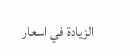الزيادة في اسعار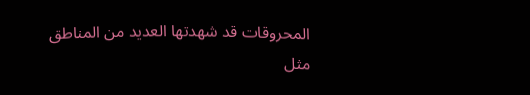المحروقات قد شهدتها العديد من المناطق مثل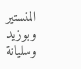المنستير وبوزيد وسليانة